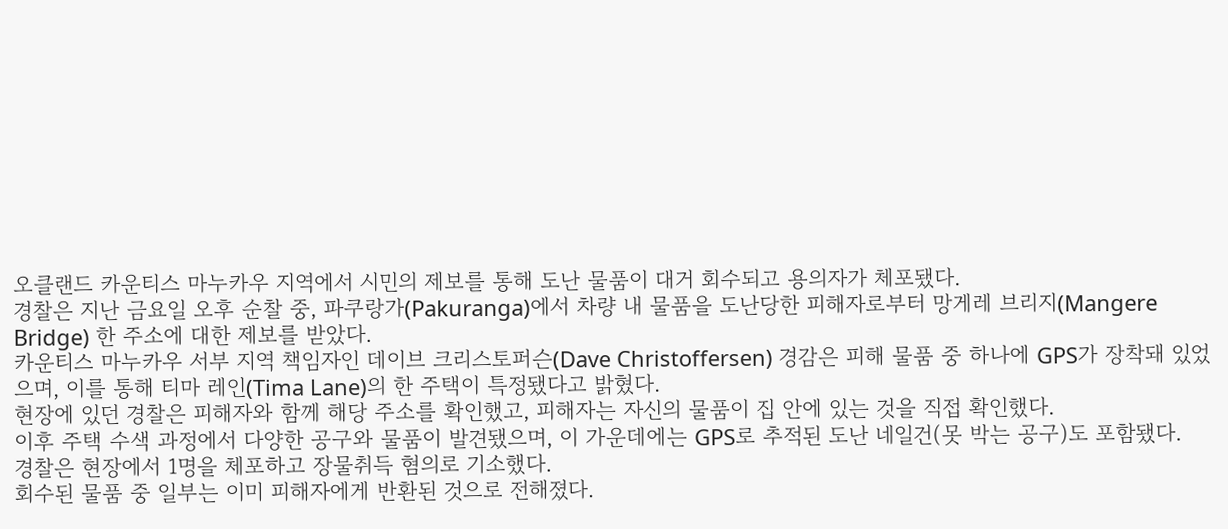오클랜드 카운티스 마누카우 지역에서 시민의 제보를 통해 도난 물품이 대거 회수되고 용의자가 체포됐다.
경찰은 지난 금요일 오후 순찰 중, 파쿠랑가(Pakuranga)에서 차량 내 물품을 도난당한 피해자로부터 망게레 브리지(Mangere Bridge) 한 주소에 대한 제보를 받았다.
카운티스 마누카우 서부 지역 책임자인 데이브 크리스토퍼슨(Dave Christoffersen) 경감은 피해 물품 중 하나에 GPS가 장착돼 있었으며, 이를 통해 티마 레인(Tima Lane)의 한 주택이 특정됐다고 밝혔다.
현장에 있던 경찰은 피해자와 함께 해당 주소를 확인했고, 피해자는 자신의 물품이 집 안에 있는 것을 직접 확인했다.
이후 주택 수색 과정에서 다양한 공구와 물품이 발견됐으며, 이 가운데에는 GPS로 추적된 도난 네일건(못 박는 공구)도 포함됐다.
경찰은 현장에서 1명을 체포하고 장물취득 혐의로 기소했다.
회수된 물품 중 일부는 이미 피해자에게 반환된 것으로 전해졌다.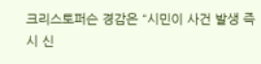크리스토퍼슨 경감은 “시민이 사건 발생 즉시 신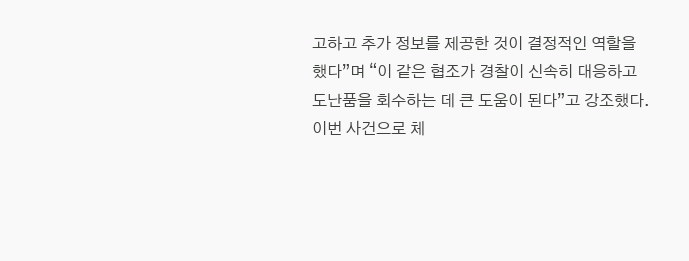고하고 추가 정보를 제공한 것이 결정적인 역할을 했다”며 “이 같은 협조가 경찰이 신속히 대응하고 도난품을 회수하는 데 큰 도움이 된다”고 강조했다.
이번 사건으로 체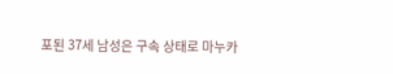포된 37세 남성은 구속 상태로 마누카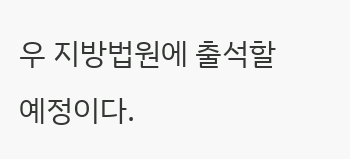우 지방법원에 출석할 예정이다.